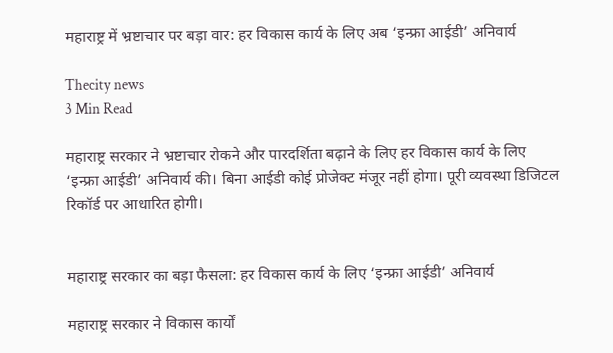महाराष्ट्र में भ्रष्टाचार पर बड़ा वार: हर विकास कार्य के लिए अब ‘इन्फ्रा आईडी’ अनिवार्य

Thecity news
3 Min Read

महाराष्ट्र सरकार ने भ्रष्टाचार रोकने और पारदर्शिता बढ़ाने के लिए हर विकास कार्य के लिए ‘इन्फ्रा आईडी’ अनिवार्य की। बिना आईडी कोई प्रोजेक्ट मंजूर नहीं होगा। पूरी व्यवस्था डिजिटल रिकॉर्ड पर आधारित होगी।


महाराष्ट्र सरकार का बड़ा फैसला: हर विकास कार्य के लिए ‘इन्फ्रा आईडी’ अनिवार्य

महाराष्ट्र सरकार ने विकास कार्यों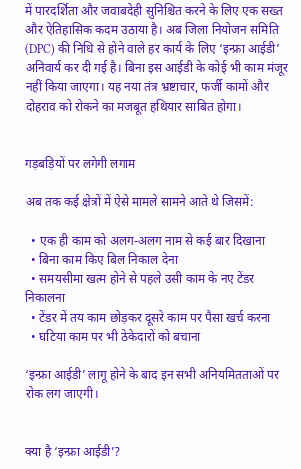में पारदर्शिता और जवाबदेही सुनिश्चित करने के लिए एक सख्त और ऐतिहासिक कदम उठाया है। अब जिला नियोजन समिति (DPC) की निधि से होने वाले हर कार्य के लिए ‘इन्फ्रा आईडी’ अनिवार्य कर दी गई है। बिना इस आईडी के कोई भी काम मंजूर नहीं किया जाएगा। यह नया तंत्र भ्रष्टाचार, फर्जी कामों और दोहराव को रोकने का मजबूत हथियार साबित होगा।


गड़बड़ियों पर लगेगी लगाम

अब तक कई क्षेत्रों में ऐसे मामले सामने आते थे जिसमें:

  • एक ही काम को अलग-अलग नाम से कई बार दिखाना
  • बिना काम किए बिल निकाल देना
  • समयसीमा खत्म होने से पहले उसी काम के नए टेंडर निकालना
  • टेंडर में तय काम छोड़कर दूसरे काम पर पैसा खर्च करना
  • घटिया काम पर भी ठेकेदारों को बचाना

‘इन्फ्रा आईडी’ लागू होने के बाद इन सभी अनियमितताओं पर रोक लग जाएगी।


क्या है ‘इन्फ्रा आईडी’?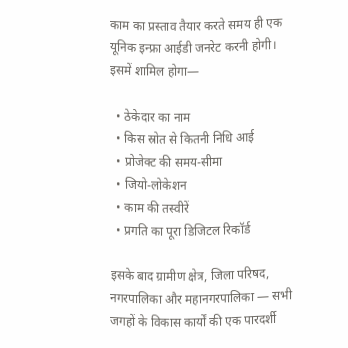काम का प्रस्ताव तैयार करते समय ही एक यूनिक इन्फ्रा आईडी जनरेट करनी होगी। इसमें शामिल होगा—

  • ठेकेदार का नाम
  • किस स्रोत से कितनी निधि आई
  • प्रोजेक्ट की समय-सीमा
  • जियो-लोकेशन
  • काम की तस्वीरें
  • प्रगति का पूरा डिजिटल रिकॉर्ड

इसके बाद ग्रामीण क्षेत्र, जिला परिषद, नगरपालिका और महानगरपालिका — सभी जगहों के विकास कार्यों की एक पारदर्शी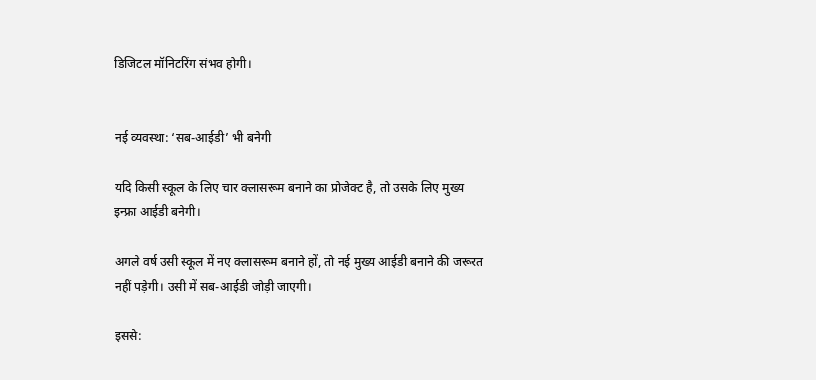डिजिटल मॉनिटरिंग संभव होगी।


नई व्यवस्था: ‘सब-आईडी’ भी बनेगी

यदि किसी स्कूल के लिए चार क्लासरूम बनाने का प्रोजेक्ट है, तो उसके लिए मुख्य इन्फ्रा आईडी बनेगी।

अगले वर्ष उसी स्कूल में नए क्लासरूम बनाने हों, तो नई मुख्य आईडी बनाने की जरूरत नहीं पड़ेगी। उसी में सब-आईडी जोड़ी जाएगी।

इससे: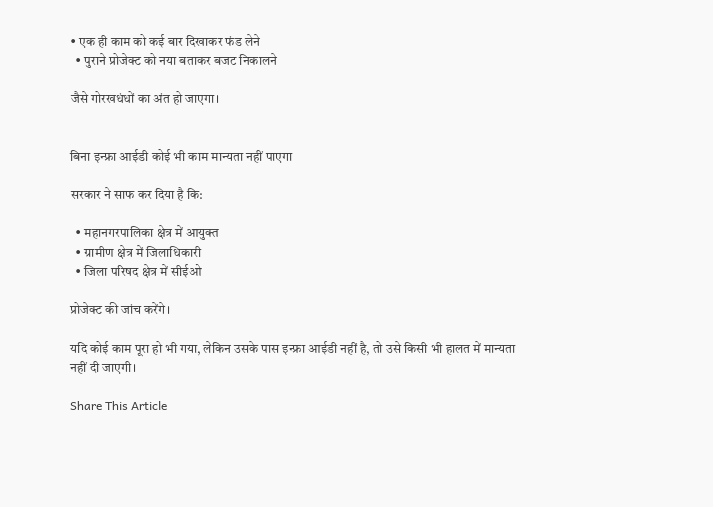• एक ही काम को कई बार दिखाकर फंड लेने
  • पुराने प्रोजेक्ट को नया बताकर बजट निकालने

जैसे गोरखधंधों का अंत हो जाएगा।


बिना इन्फ्रा आईडी कोई भी काम मान्यता नहीं पाएगा

सरकार ने साफ कर दिया है कि:

  • महानगरपालिका क्षेत्र में आयुक्त
  • ग्रामीण क्षेत्र में जिलाधिकारी
  • जिला परिषद क्षेत्र में सीईओ

प्रोजेक्ट की जांच करेंगे।

यदि कोई काम पूरा हो भी गया, लेकिन उसके पास इन्फ्रा आईडी नहीं है, तो उसे किसी भी हालत में मान्यता नहीं दी जाएगी।

Share This Article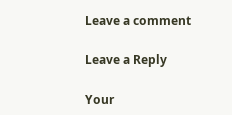Leave a comment

Leave a Reply

Your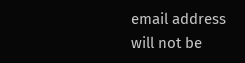email address will not be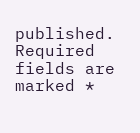published. Required fields are marked *